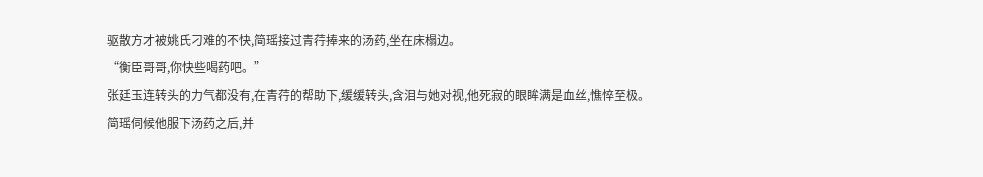驱散方才被姚氏刁难的不快,简瑶接过青荇捧来的汤药,坐在床榻边。
“衡臣哥哥,你快些喝药吧。”
张廷玉连转头的力气都没有,在青荇的帮助下,缓缓转头,含泪与她对视,他死寂的眼眸满是血丝,憔悴至极。
简瑶伺候他服下汤药之后,并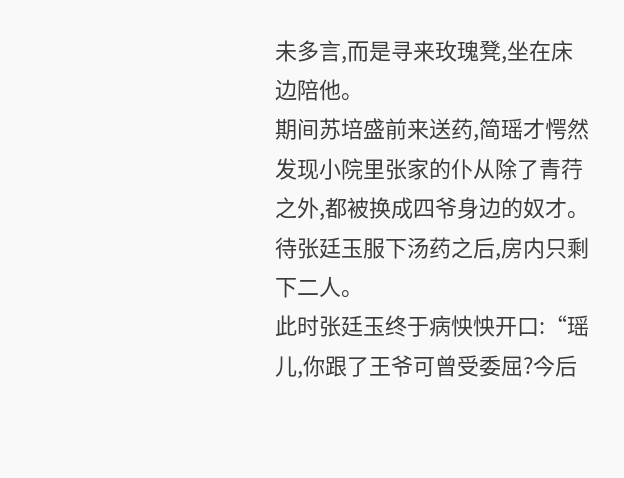未多言,而是寻来玫瑰凳,坐在床边陪他。
期间苏培盛前来送药,简瑶才愕然发现小院里张家的仆从除了青荇之外,都被换成四爷身边的奴才。
待张廷玉服下汤药之后,房内只剩下二人。
此时张廷玉终于病怏怏开口:“瑶儿,你跟了王爷可曾受委屈?今后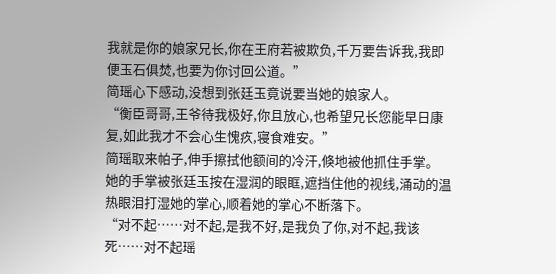我就是你的娘家兄长,你在王府若被欺负,千万要告诉我,我即便玉石俱焚,也要为你讨回公道。”
简瑶心下感动,没想到张廷玉竟说要当她的娘家人。
“衡臣哥哥,王爷待我极好,你且放心,也希望兄长您能早日康复,如此我才不会心生愧疚,寝食难安。”
简瑶取来帕子,伸手擦拭他额间的冷汗,倏地被他抓住手掌。
她的手掌被张廷玉按在湿润的眼眶,遮挡住他的视线,涌动的温热眼泪打湿她的掌心,顺着她的掌心不断落下。
“对不起……对不起,是我不好,是我负了你,对不起,我该死……对不起瑶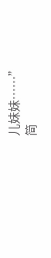儿妹妹……”
简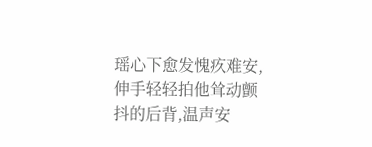瑶心下愈发愧疚难安,伸手轻轻拍他耸动颤抖的后背,温声安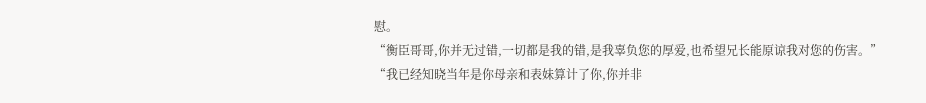慰。
“衡臣哥哥,你并无过错,一切都是我的错,是我辜负您的厚爱,也希望兄长能原谅我对您的伤害。”
“我已经知晓当年是你母亲和表妹算计了你,你并非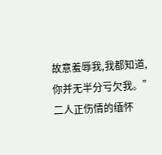故意羞辱我,我都知道,你并无半分亏欠我。”
二人正伤情的缅怀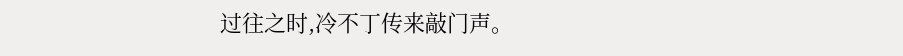过往之时,冷不丁传来敲门声。